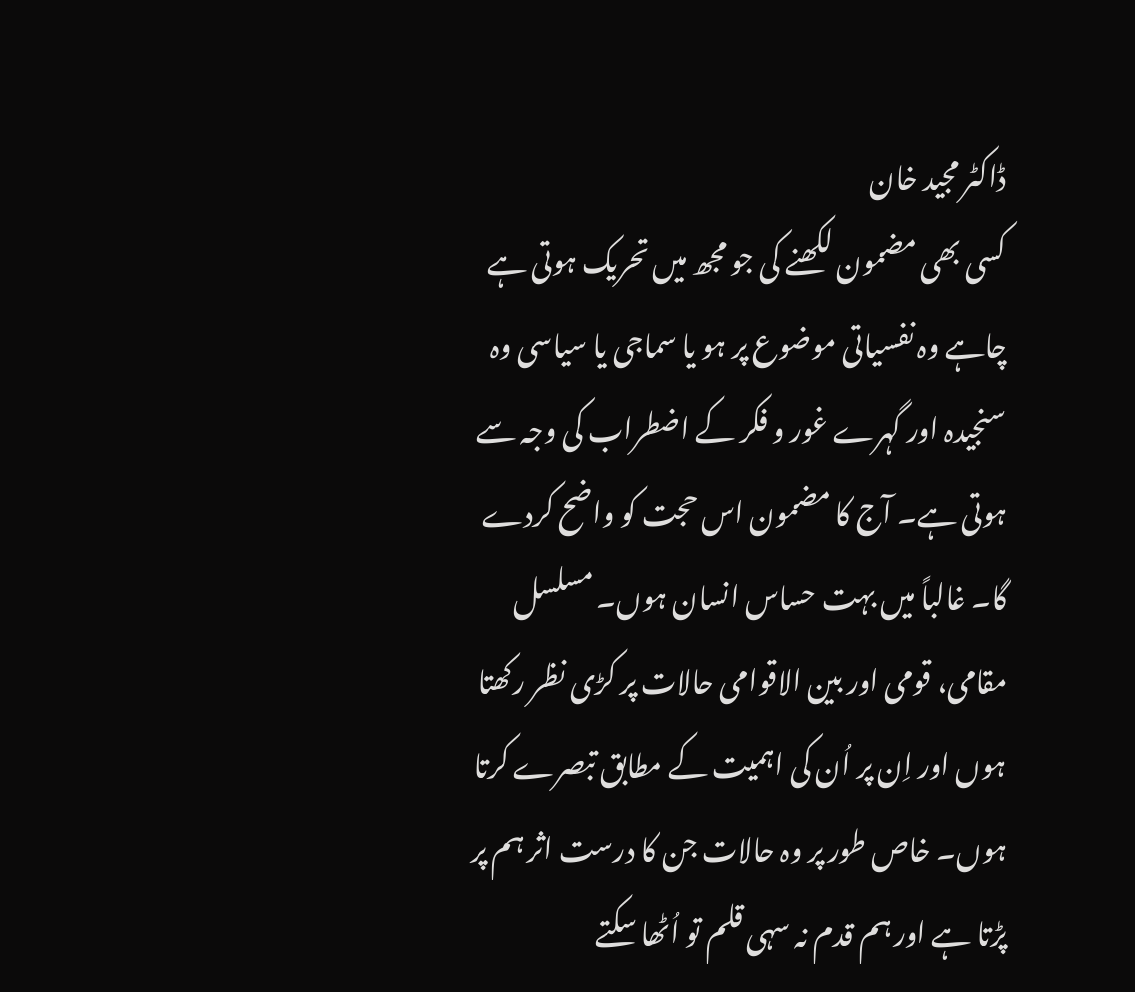ڈاکٹر مجید خان
کسی بھی مضمون لکھنے کی جو مجھ میں تحریک ہوتی ہے چاہے وہ نفسیاتی موضوع پر ہو یا سماجی یا سیاسی وہ سنجیدہ اور گہرے غور و فکر کے اضطراب کی وجہ سے ہوتی ہے۔ آج کا مضمون اس حجت کو واضح کردے گا۔ غالباً میں بہت حساس انسان ہوں۔ مسلسل مقامی، قومی اور بین الاقوامی حالات پر کڑی نظر رکھتا ہوں اور اِن پر اُن کی اہمیت کے مطابق تبصرے کرتا ہوں۔ خاص طور پر وہ حالات جن کا درست اثر ہم پر پڑتا ہے اور ہم قدم نہ سہی قلم تو اُٹھا سکتے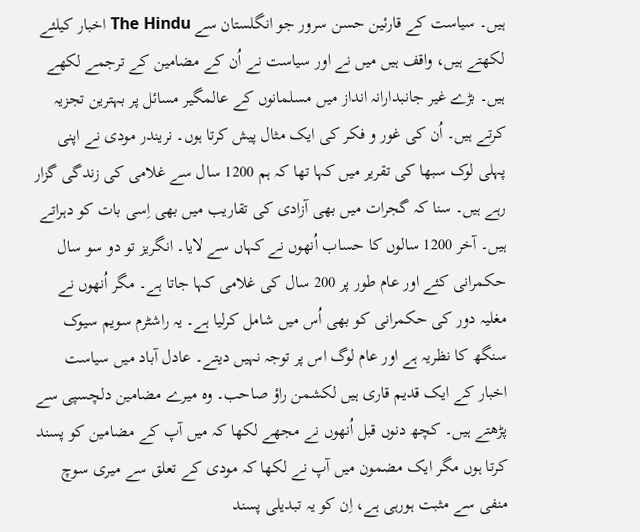ہیں۔ سیاست کے قارئین حسن سرور جو انگلستان سے The Hindu اخبار کیلئے لکھتے ہیں، واقف ہیں میں نے اور سیاست نے اُن کے مضامین کے ترجمے لکھے ہیں۔ بڑے غیر جانبدارانہ انداز میں مسلمانوں کے عالمگیر مسائل پر بہترین تجزیہ کرتے ہیں۔ اُن کی غور و فکر کی ایک مثال پیش کرتا ہوں۔ نریندر مودی نے اپنی پہلی لوک سبھا کی تقریر میں کہا تھا کہ ہم 1200 سال سے غلامی کی زندگی گزار رہے ہیں۔ سنا کہ گجرات میں بھی آزادی کی تقاریب میں بھی اِسی بات کو دہراتے ہیں۔ آخر 1200 سالوں کا حساب اُنھوں نے کہاں سے لایا۔ انگریز تو دو سو سال حکمرانی کئے اور عام طور پر 200 سال کی غلامی کہا جاتا ہے۔ مگر اُنھوں نے مغلیہ دور کی حکمرانی کو بھی اُس میں شامل کرلیا ہے۔ یہ راشٹرم سویم سیوک سنگھ کا نظریہ ہے اور عام لوگ اس پر توجہ نہیں دیتے۔ عادل آباد میں سیاست اخبار کے ایک قدیم قاری ہیں لکشمن راؤ صاحب۔ وہ میرے مضامین دلچسپی سے پڑھتے ہیں۔ کچھ دنوں قبل اُنھوں نے مجھے لکھا کہ میں آپ کے مضامین کو پسند کرتا ہوں مگر ایک مضمون میں آپ نے لکھا کہ مودی کے تعلق سے میری سوچ منفی سے مثبت ہورہی ہے، اِن کو یہ تبدیلی پسند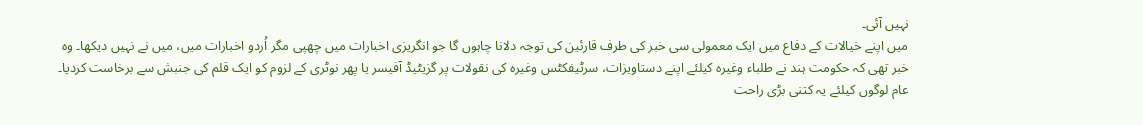نہیں آئی۔
میں اپنے خیالات کے دفاع میں ایک معمولی سی خبر کی طرف قارئین کی توجہ دلانا چاہوں گا جو انگریزی اخبارات میں چھپی مگر اُردو اخبارات میں، میں نے نہیں دیکھا۔ وہ خبر تھی کہ حکومت ہند نے طلباء وغیرہ کیلئے اپنے دستاویزات، سرٹیفکٹس وغیرہ کی نقولات پر گزیٹیڈ آفیسر یا پھر نوٹری کے لزوم کو ایک قلم کی جنبش سے برخاست کردیا۔ عام لوگوں کیلئے یہ کتنی بڑی راحت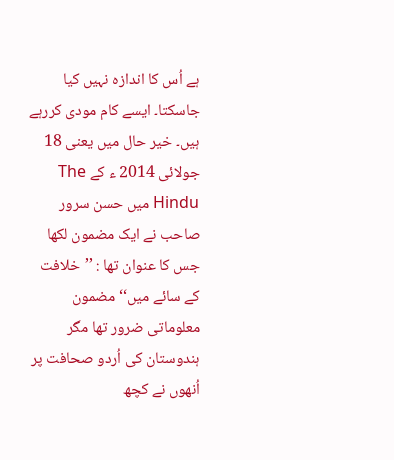ہے اُس کا اندازہ نہیں کیا جاسکتا۔ ایسے کام مودی کررہے ہیں۔ خیر حال میں یعنی 18 جولائی 2014 ء کے The Hindu میں حسن سرور صاحب نے ایک مضمون لکھا جس کا عنوان تھا : ’’خلافت کے سائے میں‘‘ مضمون معلوماتی ضرور تھا مگر ہندوستان کی اُردو صحافت پر اُنھوں نے کچھ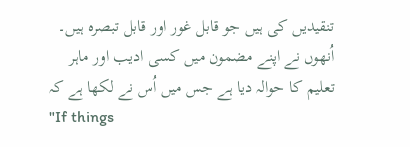تنقیدیں کی ہیں جو قابل غور اور قابل تبصرہ ہیں۔ اُنھوں نے اپنے مضمون میں کسی ادیب اور ماہر تعلیم کا حوالہ دیا ہے جس میں اُس نے لکھا ہے کہ
"If things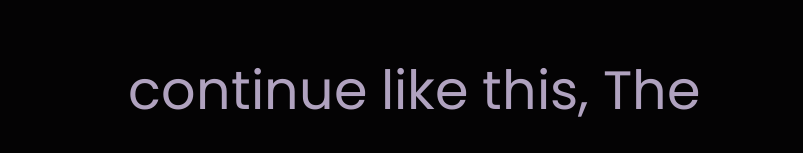continue like this, The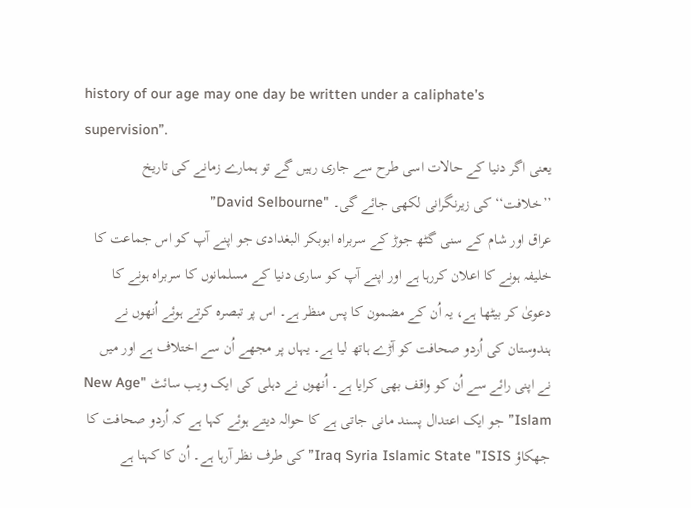history of our age may one day be written under a caliphate’s supervision”.
یعنی اگر دنیا کے حالات اسی طرح سے جاری رہیں گے تو ہمارے زمانے کی تاریخ ’’خلافت‘‘ کی زیرنگرانی لکھی جائے گی۔ "David Selbourne”
عراق اور شام کے سنی گٹھ جوڑ کے سربراہ ابوبکر البغدادی جو اپنے آپ کو اس جماعت کا خلیفہ ہونے کا اعلان کررہا ہے اور اپنے آپ کو ساری دنیا کے مسلمانوں کا سربراہ ہونے کا دعویٰ کر بیٹھا ہے، یہ اُن کے مضمون کا پس منظر ہے۔ اس پر تبصرہ کرتے ہوئے اُنھوں نے ہندوستان کی اُردو صحافت کو آڑے ہاتھ لیا ہے۔ یہاں پر مجھے اُن سے اختلاف ہے اور میں نے اپنی رائے سے اُن کو واقف بھی کرایا ہے۔ اُنھوں نے دہلی کی ایک ویب سائٹ "New Age Islam” جو ایک اعتدال پسند مانی جاتی ہے کا حوالہ دیتے ہوئے کہا ہے کہ اُردو صحافت کا جھکاؤ Iraq Syria Islamic State "ISIS” کی طرف نظر آرہا ہے۔ اُن کا کہنا ہے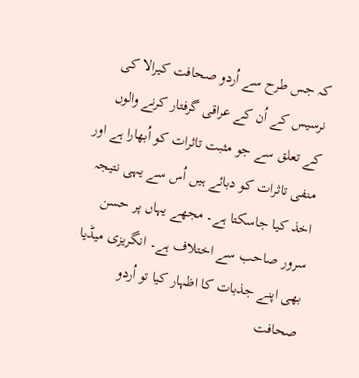کہ جس طرح سے اُردو صحافت کیرالا کی نرسیس کے اُن کے عراقی گرفتار کرنے والوں کے تعلق سے جو مثبت تاثرات کو اُبھارا ہے اور منفی تاثرات کو دبائے ہیں اُس سے یہی نتیجہ اخذ کیا جاسکتا ہے۔ مجھے یہاں پر حسن سرور صاحب سے اختلاف ہے۔ انگریزی میڈیا بھی اپنے جذبات کا اظہار کیا تو اُردو صحافت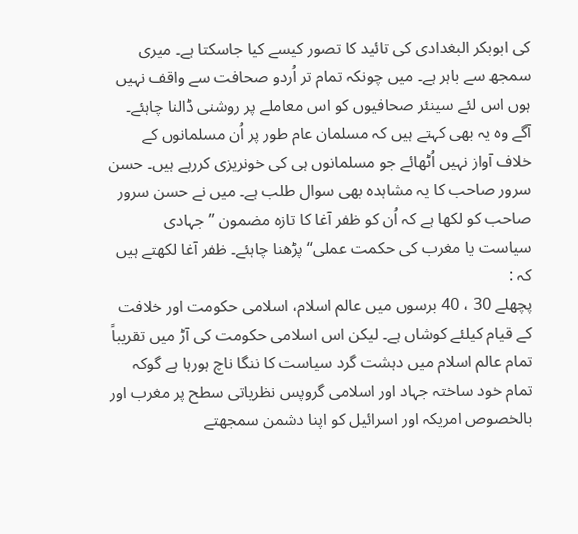کی ابوبکر البغدادی کی تائید کا تصور کیسے کیا جاسکتا ہے۔ میری سمجھ سے باہر ہے۔ میں چونکہ تمام تر اُردو صحافت سے واقف نہیں ہوں اس لئے سینئر صحافیوں کو اس معاملے پر روشنی ڈالنا چاہئے۔
آگے وہ یہ بھی کہتے ہیں کہ مسلمان عام طور پر اُن مسلمانوں کے خلاف آواز نہیں اُٹھائے جو مسلمانوں ہی کی خونریزی کررہے ہیں۔ حسن سرور صاحب کا یہ مشاہدہ بھی سوال طلب ہے۔ میں نے حسن سرور صاحب کو لکھا ہے کہ اُن کو ظفر آغا کا تازہ مضمون ’’جہادی سیاست یا مغرب کی حکمت عملی‘‘ پڑھنا چاہئے۔ ظفر آغا لکھتے ہیں کہ :
پچھلے 30 ، 40 برسوں میں عالم اسلام، اسلامی حکومت اور خلافت کے قیام کیلئے کوشاں ہے۔ لیکن اس اسلامی حکومت کی آڑ میں تقریباً تمام عالم اسلام میں دہشت گرد سیاست کا ننگا ناچ ہورہا ہے گوکہ تمام خود ساختہ جہاد اور اسلامی گروپس نظریاتی سطح پر مغرب اور بالخصوص امریکہ اور اسرائیل کو اپنا دشمن سمجھتے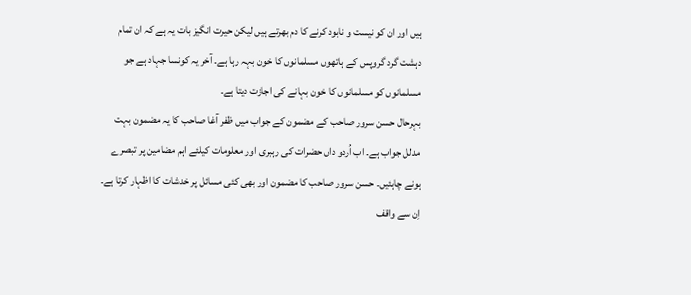ہیں اور ان کو نیست و نابود کرنے کا دم بھرتے ہیں لیکن حیرت انگیز بات یہ ہے کہ ان تمام دہشت گرد گروپس کے ہاتھوں مسلمانوں کا خون بہہ رہا ہے۔ آخر یہ کونسا جہاد ہے جو مسلمانوں کو مسلمانوں کا خون بہانے کی اجازت دیتا ہے۔
بہرحال حسن سرور صاحب کے مضمون کے جواب میں ظفر آغا صاحب کا یہ مضمون بہت مدلل جواب ہے۔ اب اُردو داں حضرات کی رہبری اور معلومات کیلئے اہم مضامین پر تبصرے ہونے چاہئیں۔ حسن سرور صاحب کا مضمون اور بھی کئی مسائل پر خدشات کا اظہار کرتا ہے۔ اِن سے واقف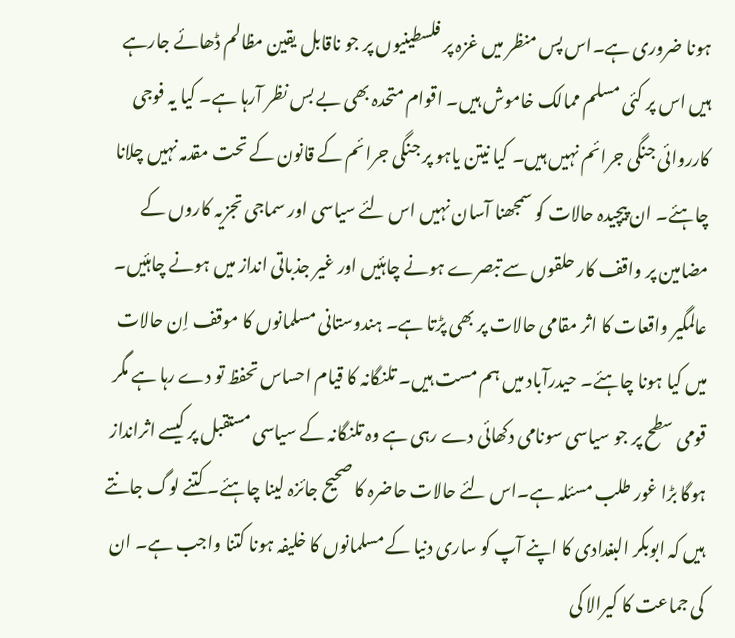ہونا ضروری ہے۔اس پس منظر میں غزہ پر فلسطینیوں پر جو ناقابل یقین مظالم ڈھائے جارہے ہیں اس پر کئی مسلم ممالک خاموش ہیں۔ اقوام متحدہ بھی بے بس نظر آرہا ہے۔ کیا یہ فوجی کارروائی جنگی جرائم نہیں ہیں۔ کیا نیتن یاہو پر جنگی جرائم کے قانون کے تحت مقدمہ نہیں چلانا چاہئے۔ ان پیچیدہ حالات کو سمجھنا آسان نہیں اس لئے سیاسی اور سماجی تجزیہ کاروں کے مضامین پر واقف کار حلقوں سے تبصرے ہونے چاہئیں اور غیر جذباتی انداز میں ہونے چاہئیں۔ عالمگیر واقعات کا اثر مقامی حالات پر بھی پڑتا ہے۔ ہندوستانی مسلمانوں کا موقف اِن حالات میں کیا ہونا چاہئے۔ حیدرآباد میں ہم مست ہیں۔ تلنگانہ کا قیام احساس تحفظ تو دے رہا ہے مگر قومی سطح پر جو سیاسی سونامی دکھائی دے رہی ہے وہ تلنگانہ کے سیاسی مستقبل پر کیسے اثرانداز ہوگا بڑا غور طلب مسئلہ ہے۔اس لئے حالات حاضرہ کا صحیح جائزہ لینا چاہئے۔ کتنے لوگ جانتے ہیں کہ ابوبکر البغدادی کا اپنے آپ کو ساری دنیا کے مسلمانوں کا خلیفہ ہونا کتنا واجب ہے۔ ان کی جماعت کا کیرالا کی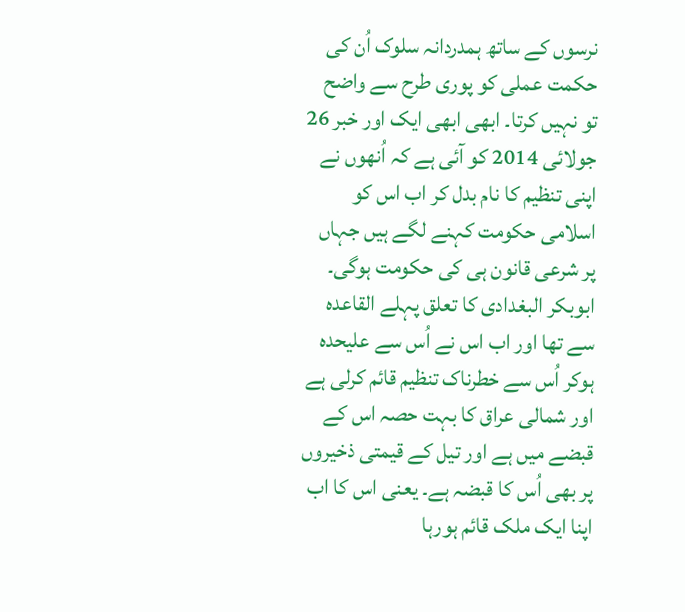نرسوں کے ساتھ ہمدردانہ سلوک اُن کی حکمت عملی کو پوری طرح سے واضح تو نہیں کرتا۔ ابھی ابھی ایک اور خبر 26 جولائی 2014 کو آئی ہے کہ اُنھوں نے اپنی تنظیم کا نام بدل کر اب اس کو اسلامی حکومت کہنے لگے ہیں جہاں پر شرعی قانون ہی کی حکومت ہوگی۔
ابوبکر البغدادی کا تعلق پہلے القاعدہ سے تھا اور اب اس نے اُس سے علیحدہ ہوکر اُس سے خطرناک تنظیم قائم کرلی ہے اور شمالی عراق کا بہت حصہ اس کے قبضے میں ہے اور تیل کے قیمتی ذخیروں پر بھی اُس کا قبضہ ہے۔ یعنی اس کا اب اپنا ایک ملک قائم ہورہا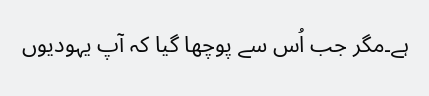ہے۔مگر جب اُس سے پوچھا گیا کہ آپ یہودیوں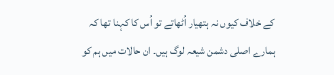کے خلاف کیوں نہ ہتھیار اُٹھاتے تو اُس کا کہنا تھا کہ ہمارے اصلی دشمن شیعہ لوگ ہیں۔ ان حالات میں ہم کو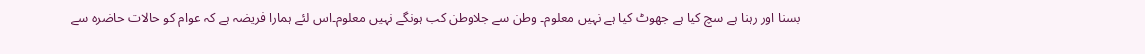بسنا اور رہنا ہے سچ کیا ہے جھوٹ کیا ہے نہیں معلوم۔ وطن سے جلاوطن کب ہونگے نہیں معلوم۔اس لئے ہمارا فریضہ ہے کہ عوام کو حالات حاضرہ سے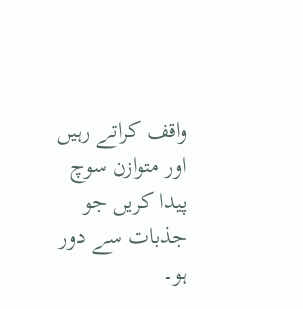واقف کراتے رہیں اور متوازن سوچ پیدا کریں جو جذبات سے دور ہو۔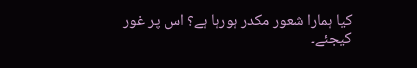کیا ہمارا شعور مکدر ہورہا ہے؟ اس پر غور کیجئے۔